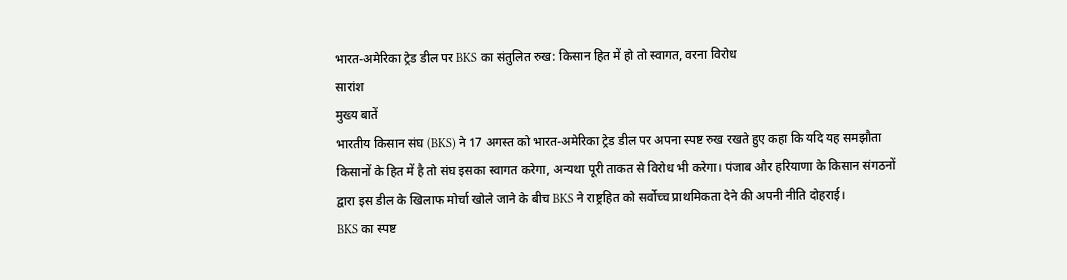भारत-अमेरिका ट्रेड डील पर BKS का संतुलित रुख: किसान हित में हो तो स्वागत, वरना विरोध
सारांश
मुख्य बातें
भारतीय किसान संघ (BKS) ने 17 अगस्त को भारत-अमेरिका ट्रेड डील पर अपना स्पष्ट रुख रखते हुए कहा कि यदि यह समझौता किसानों के हित में है तो संघ इसका स्वागत करेगा, अन्यथा पूरी ताकत से विरोध भी करेगा। पंजाब और हरियाणा के किसान संगठनों द्वारा इस डील के खिलाफ मोर्चा खोले जाने के बीच BKS ने राष्ट्रहित को सर्वोच्च प्राथमिकता देने की अपनी नीति दोहराई।
BKS का स्पष्ट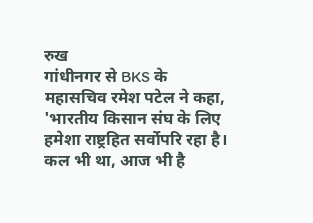रुख
गांधीनगर से BKS के महासचिव रमेश पटेल ने कहा, 'भारतीय किसान संघ के लिए हमेशा राष्ट्रहित सर्वोपरि रहा है। कल भी था, आज भी है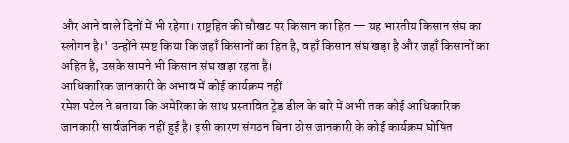और आने वाले दिनों में भी रहेगा। राष्ट्रहित की चौखट पर किसान का हित — यह भारतीय किसान संघ का स्लोगन है।' उन्होंने स्पष्ट किया कि जहाँ किसानों का हित है, वहाँ किसान संघ खड़ा है और जहाँ किसानों का अहित है, उसके सामने भी किसान संघ खड़ा रहता है।
आधिकारिक जानकारी के अभाव में कोई कार्यक्रम नहीं
रमेश पटेल ने बताया कि अमेरिका के साथ प्रस्तावित ट्रेड डील के बारे में अभी तक कोई आधिकारिक जानकारी सार्वजनिक नहीं हुई है। इसी कारण संगठन बिना ठोस जानकारी के कोई कार्यक्रम घोषित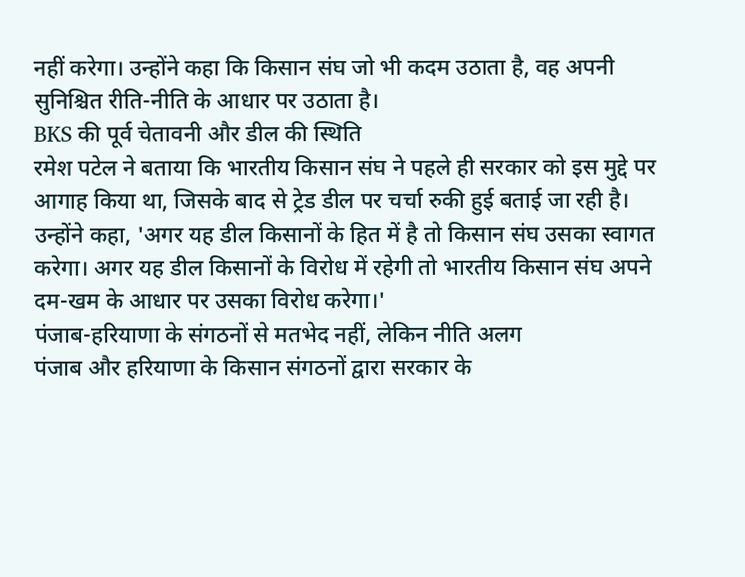नहीं करेगा। उन्होंने कहा कि किसान संघ जो भी कदम उठाता है, वह अपनी सुनिश्चित रीति-नीति के आधार पर उठाता है।
BKS की पूर्व चेतावनी और डील की स्थिति
रमेश पटेल ने बताया कि भारतीय किसान संघ ने पहले ही सरकार को इस मुद्दे पर आगाह किया था, जिसके बाद से ट्रेड डील पर चर्चा रुकी हुई बताई जा रही है। उन्होंने कहा, 'अगर यह डील किसानों के हित में है तो किसान संघ उसका स्वागत करेगा। अगर यह डील किसानों के विरोध में रहेगी तो भारतीय किसान संघ अपने दम-खम के आधार पर उसका विरोध करेगा।'
पंजाब-हरियाणा के संगठनों से मतभेद नहीं, लेकिन नीति अलग
पंजाब और हरियाणा के किसान संगठनों द्वारा सरकार के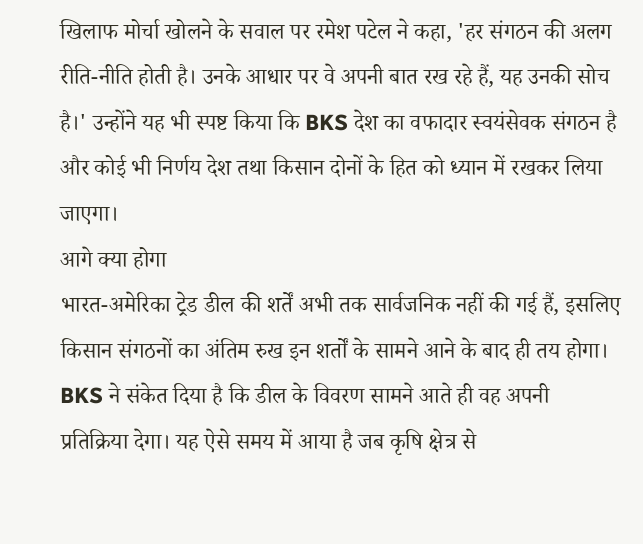खिलाफ मोर्चा खोलने के सवाल पर रमेश पटेल ने कहा, 'हर संगठन की अलग रीति-नीति होती है। उनके आधार पर वे अपनी बात रख रहे हैं, यह उनकी सोच है।' उन्होंने यह भी स्पष्ट किया कि BKS देश का वफादार स्वयंसेवक संगठन है और कोई भी निर्णय देश तथा किसान दोनों के हित को ध्यान में रखकर लिया जाएगा।
आगे क्या होगा
भारत-अमेरिका ट्रेड डील की शर्तें अभी तक सार्वजनिक नहीं की गई हैं, इसलिए किसान संगठनों का अंतिम रुख इन शर्तों के सामने आने के बाद ही तय होगा। BKS ने संकेत दिया है कि डील के विवरण सामने आते ही वह अपनी प्रतिक्रिया देगा। यह ऐसे समय में आया है जब कृषि क्षेत्र से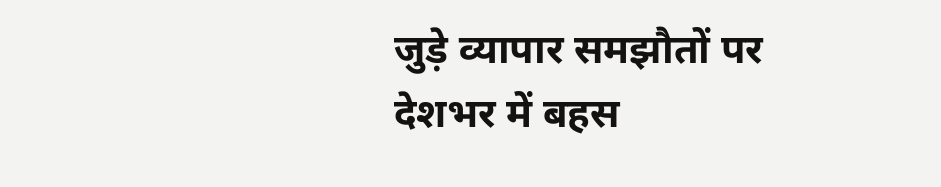जुड़े व्यापार समझौतों पर देशभर में बहस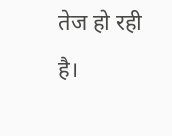तेज हो रही है।